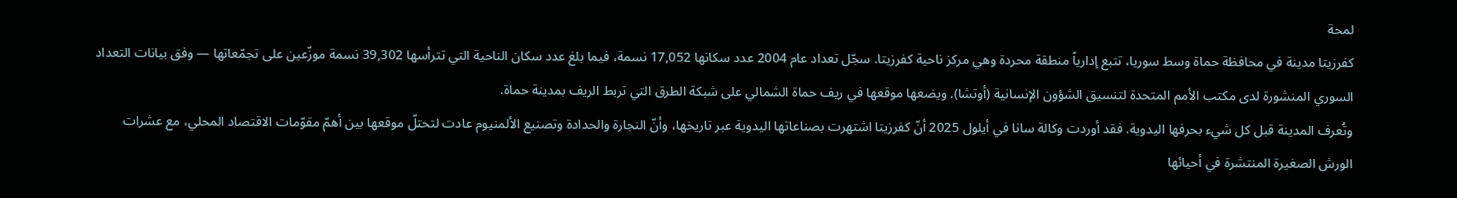لمحة
كفرزيتا مدينة في محافظة حماة وسط سوريا، تتبع إدارياً منطقة محردة وهي مركز ناحية كفرزيتا. سجّل تعداد عام 2004 عدد سكانها 17,052 نسمة، فيما بلغ عدد سكان الناحية التي تترأسها 39,302 نسمة موزّعين على تجمّعاتها — وفق بيانات التعداد السوري المنشورة لدى مكتب الأمم المتحدة لتنسيق الشؤون الإنسانية (أوتشا). ويضعها موقعها في ريف حماة الشمالي على شبكة الطرق التي تربط الريف بمدينة حماة.
وتُعرف المدينة قبل كل شيء بحرفها اليدوية. فقد أوردت وكالة سانا في أيلول 2025 أنّ كفرزيتا اشتهرت بصناعاتها اليدوية عبر تاريخها، وأنّ النجارة والحدادة وتصنيع الألمنيوم عادت لتحتلّ موقعها بين أهمّ مقوّمات الاقتصاد المحلي، مع عشرات الورش الصغيرة المنتشرة في أحيائها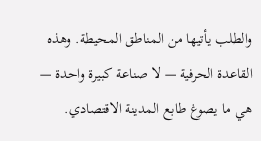والطلب يأتيها من المناطق المحيطة. وهذه القاعدة الحرفية — لا صناعة كبيرة واحدة — هي ما يصوغ طابع المدينة الاقتصادي.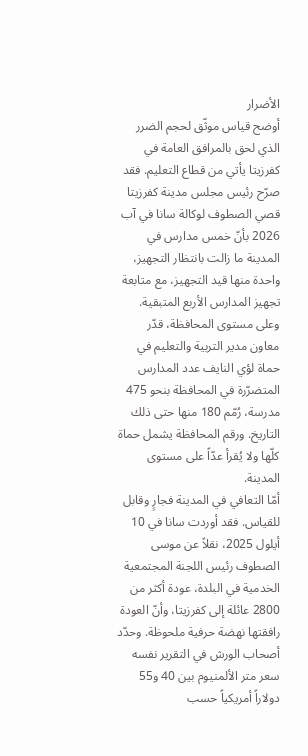الأضرار
أوضح قياس موثّق لحجم الضرر الذي لحق بالمرافق العامة في كفرزيتا يأتي من قطاع التعليم. فقد صرّح رئيس مجلس مدينة كفرزيتا قصي الصطوف لوكالة سانا في آب 2026 بأنّ خمس مدارس في المدينة ما زالت بانتظار التجهيز، واحدة منها قيد التجهيز، مع متابعة تجهيز المدارس الأربع المتبقية. وعلى مستوى المحافظة، قدّر معاون مدير التربية والتعليم في حماة لؤي النايف عدد المدارس المتضرّرة في المحافظة بنحو 475 مدرسة، رُمّم 180 منها حتى ذلك التاريخ. ورقم المحافظة يشمل حماة كلّها ولا يُقرأ عدّاً على مستوى المدينة.
أمّا التعافي في المدينة فجارٍ وقابل للقياس. فقد أوردت سانا في 10 أيلول 2025، نقلاً عن موسى الصطوف رئيس اللجنة المجتمعية الخدمية في البلدة، عودة أكثر من 2800 عائلة إلى كفرزيتا، وأنّ العودة رافقتها نهضة حرفية ملحوظة. وحدّد أصحاب الورش في التقرير نفسه سعر متر الألمنيوم بين 40 و55 دولاراً أمريكياً حسب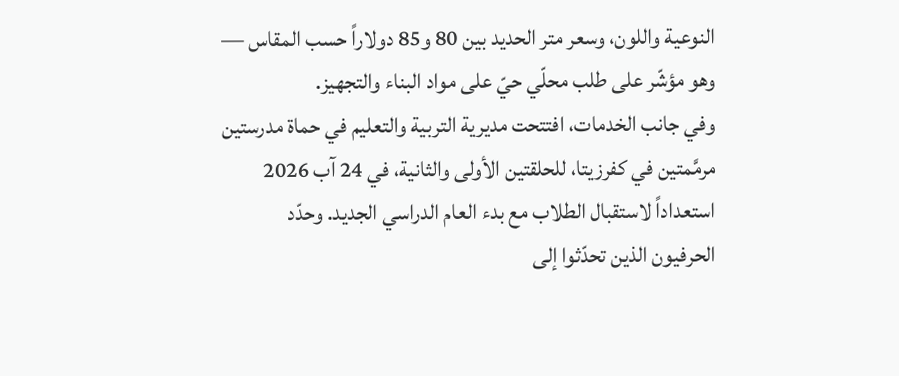النوعية واللون، وسعر متر الحديد بين 80 و85 دولاراً حسب المقاس — وهو مؤشّر على طلب محلّي حيّ على مواد البناء والتجهيز.
وفي جانب الخدمات، افتتحت مديرية التربية والتعليم في حماة مدرستين مرمَّمتين في كفرزيتا، للحلقتين الأولى والثانية، في 24 آب 2026 استعداداً لاستقبال الطلاب مع بدء العام الدراسي الجديد. وحدّد الحرفيون الذين تحدّثوا إلى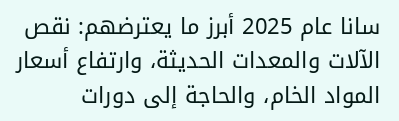سانا عام 2025 أبرز ما يعترضهم: نقص الآلات والمعدات الحديثة، وارتفاع أسعار المواد الخام، والحاجة إلى دورات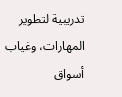تدريبية لتطوير المهارات، وغياب أسواق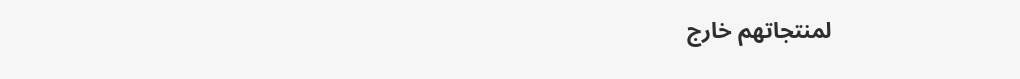لمنتجاتهم خارج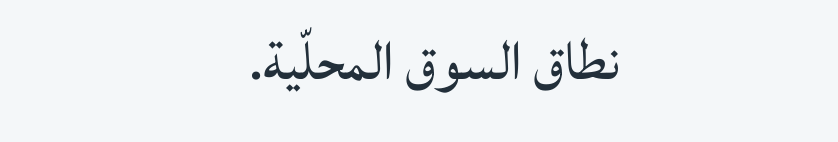نطاق السوق المحلّية.